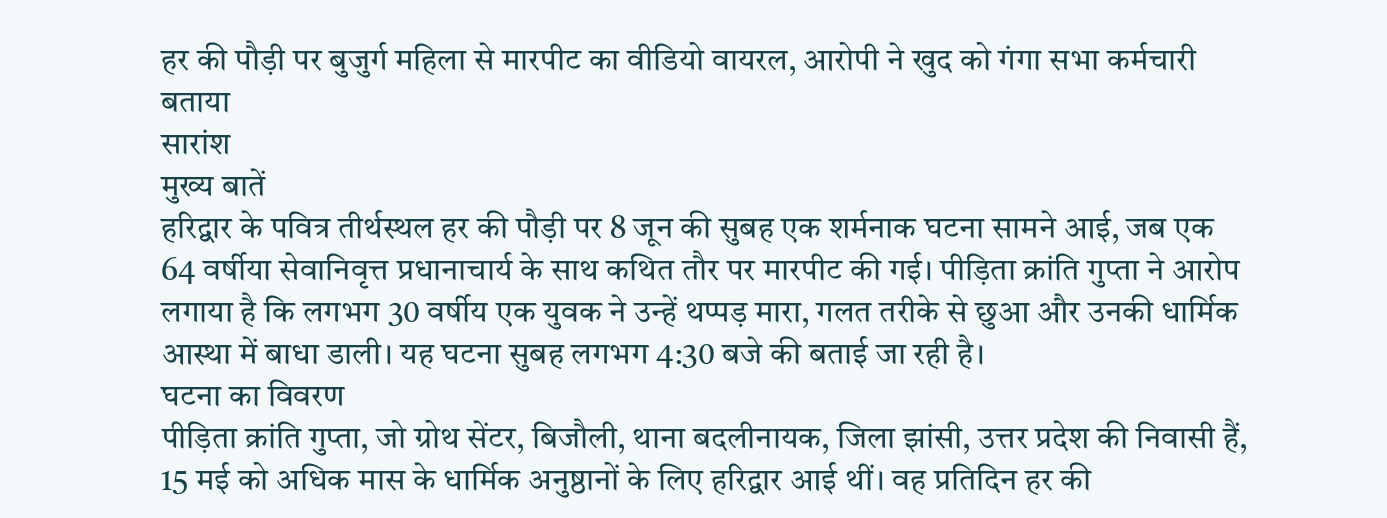हर की पौड़ी पर बुजुर्ग महिला से मारपीट का वीडियो वायरल, आरोपी ने खुद को गंगा सभा कर्मचारी बताया
सारांश
मुख्य बातें
हरिद्वार के पवित्र तीर्थस्थल हर की पौड़ी पर 8 जून की सुबह एक शर्मनाक घटना सामने आई, जब एक 64 वर्षीया सेवानिवृत्त प्रधानाचार्य के साथ कथित तौर पर मारपीट की गई। पीड़िता क्रांति गुप्ता ने आरोप लगाया है कि लगभग 30 वर्षीय एक युवक ने उन्हें थप्पड़ मारा, गलत तरीके से छुआ और उनकी धार्मिक आस्था में बाधा डाली। यह घटना सुबह लगभग 4:30 बजे की बताई जा रही है।
घटना का विवरण
पीड़िता क्रांति गुप्ता, जो ग्रोथ सेंटर, बिजौली, थाना बदलीनायक, जिला झांसी, उत्तर प्रदेश की निवासी हैं, 15 मई को अधिक मास के धार्मिक अनुष्ठानों के लिए हरिद्वार आई थीं। वह प्रतिदिन हर की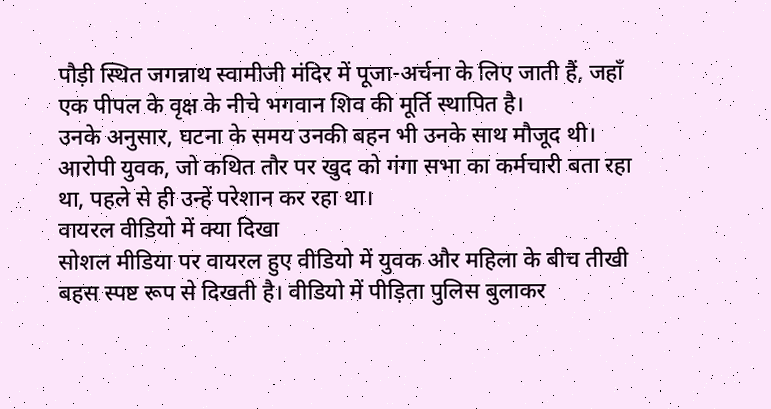पौड़ी स्थित जगन्नाथ स्वामीजी मंदिर में पूजा-अर्चना के लिए जाती हैं, जहाँ एक पीपल के वृक्ष के नीचे भगवान शिव की मूर्ति स्थापित है।
उनके अनुसार, घटना के समय उनकी बहन भी उनके साथ मौजूद थी। आरोपी युवक, जो कथित तौर पर खुद को गंगा सभा का कर्मचारी बता रहा था, पहले से ही उन्हें परेशान कर रहा था।
वायरल वीडियो में क्या दिखा
सोशल मीडिया पर वायरल हुए वीडियो में युवक और महिला के बीच तीखी बहस स्पष्ट रूप से दिखती है। वीडियो में पीड़िता पुलिस बुलाकर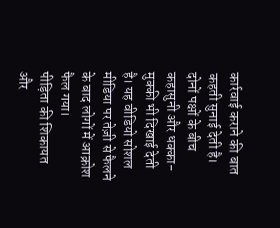कार्रवाई कराने की बात कहती सुनाई देती है। दोनों पक्षों के बीच कहासुनी और धक्का-मुक्की भी दिखाई देती है। यह वीडियो सोशल मीडिया पर तेज़ी से फैलने के बाद लोगों में आक्रोश फैल गया।
पीड़िता की शिकायत और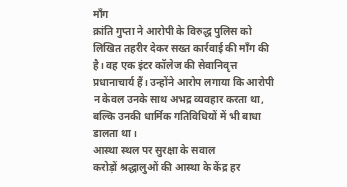माँग
क्रांति गुप्ता ने आरोपी के विरुद्ध पुलिस को लिखित तहरीर देकर सख्त कार्रवाई की माँग की है। वह एक इंटर कॉलेज की सेवानिवृत्त प्रधानाचार्य हैं। उन्होंने आरोप लगाया कि आरोपी न केवल उनके साथ अभद्र व्यवहार करता था, बल्कि उनकी धार्मिक गतिविधियों में भी बाधा डालता था।
आस्था स्थल पर सुरक्षा के सवाल
करोड़ों श्रद्धालुओं की आस्था के केंद्र हर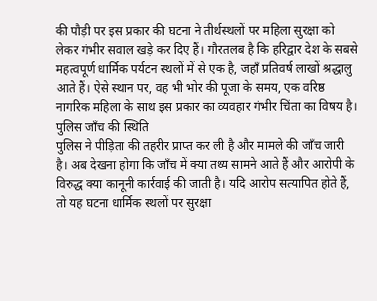की पौड़ी पर इस प्रकार की घटना ने तीर्थस्थलों पर महिला सुरक्षा को लेकर गंभीर सवाल खड़े कर दिए हैं। गौरतलब है कि हरिद्वार देश के सबसे महत्वपूर्ण धार्मिक पर्यटन स्थलों में से एक है, जहाँ प्रतिवर्ष लाखों श्रद्धालु आते हैं। ऐसे स्थान पर, वह भी भोर की पूजा के समय, एक वरिष्ठ नागरिक महिला के साथ इस प्रकार का व्यवहार गंभीर चिंता का विषय है।
पुलिस जाँच की स्थिति
पुलिस ने पीड़िता की तहरीर प्राप्त कर ली है और मामले की जाँच जारी है। अब देखना होगा कि जाँच में क्या तथ्य सामने आते हैं और आरोपी के विरुद्ध क्या कानूनी कार्रवाई की जाती है। यदि आरोप सत्यापित होते हैं, तो यह घटना धार्मिक स्थलों पर सुरक्षा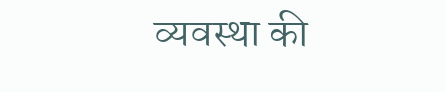व्यवस्था की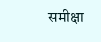समीक्षा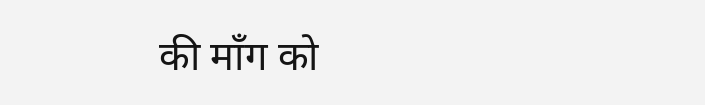की माँग को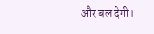और बल देगी।